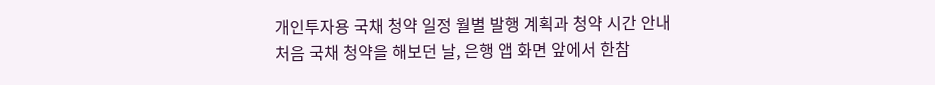개인투자용 국채 청약 일정 월별 발행 계획과 청약 시간 안내
처음 국채 청약을 해보던 날, 은행 앱 화면 앞에서 한참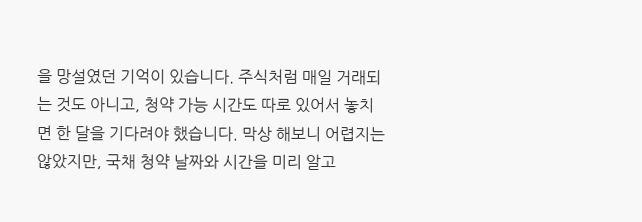을 망설였던 기억이 있습니다. 주식처럼 매일 거래되는 것도 아니고, 청약 가능 시간도 따로 있어서 놓치면 한 달을 기다려야 했습니다. 막상 해보니 어렵지는 않았지만, 국채 청약 날짜와 시간을 미리 알고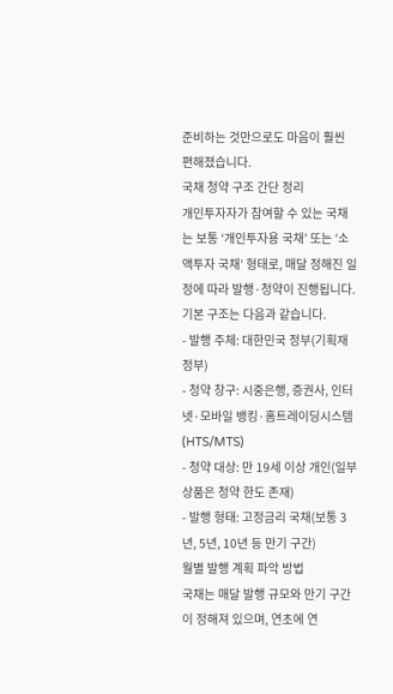준비하는 것만으로도 마음이 훨씬 편해졌습니다.
국채 청약 구조 간단 정리
개인투자자가 참여할 수 있는 국채는 보통 ‘개인투자용 국채’ 또는 ‘소액투자 국채’ 형태로, 매달 정해진 일정에 따라 발행·청약이 진행됩니다. 기본 구조는 다음과 같습니다.
- 발행 주체: 대한민국 정부(기획재정부)
- 청약 창구: 시중은행, 증권사, 인터넷·모바일 뱅킹·홈트레이딩시스템(HTS/MTS)
- 청약 대상: 만 19세 이상 개인(일부 상품은 청약 한도 존재)
- 발행 형태: 고정금리 국채(보통 3년, 5년, 10년 등 만기 구간)
월별 발행 계획 파악 방법
국채는 매달 발행 규모와 만기 구간이 정해져 있으며, 연초에 연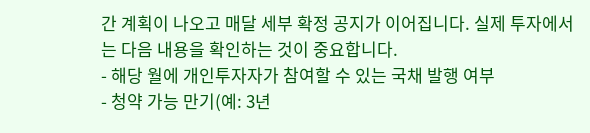간 계획이 나오고 매달 세부 확정 공지가 이어집니다. 실제 투자에서는 다음 내용을 확인하는 것이 중요합니다.
- 해당 월에 개인투자자가 참여할 수 있는 국채 발행 여부
- 청약 가능 만기(예: 3년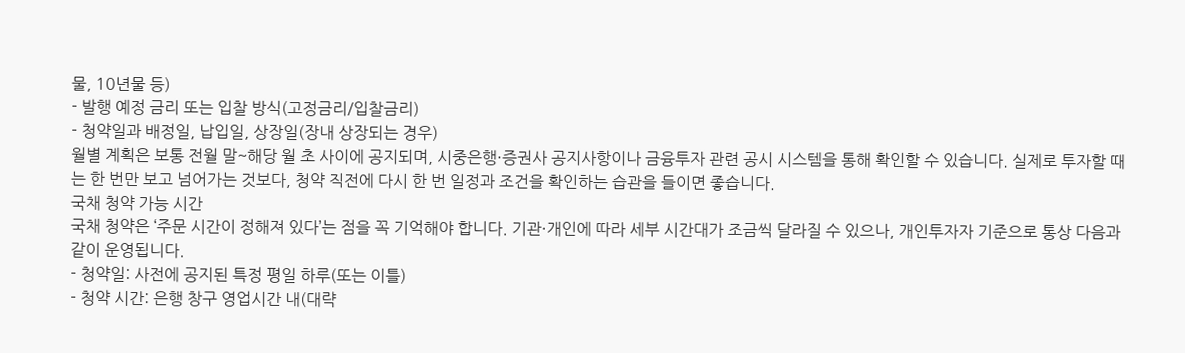물, 10년물 등)
- 발행 예정 금리 또는 입찰 방식(고정금리/입찰금리)
- 청약일과 배정일, 납입일, 상장일(장내 상장되는 경우)
월별 계획은 보통 전월 말~해당 월 초 사이에 공지되며, 시중은행·증권사 공지사항이나 금융투자 관련 공시 시스템을 통해 확인할 수 있습니다. 실제로 투자할 때는 한 번만 보고 넘어가는 것보다, 청약 직전에 다시 한 번 일정과 조건을 확인하는 습관을 들이면 좋습니다.
국채 청약 가능 시간
국채 청약은 ‘주문 시간이 정해져 있다’는 점을 꼭 기억해야 합니다. 기관·개인에 따라 세부 시간대가 조금씩 달라질 수 있으나, 개인투자자 기준으로 통상 다음과 같이 운영됩니다.
- 청약일: 사전에 공지된 특정 평일 하루(또는 이틀)
- 청약 시간: 은행 창구 영업시간 내(대략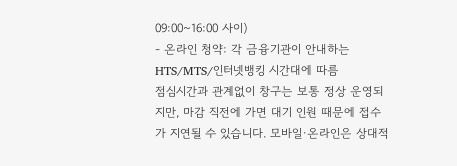09:00~16:00 사이)
- 온라인 청약: 각 금융기관이 안내하는 HTS/MTS/인터넷뱅킹 시간대에 따름
점심시간과 관계없이 창구는 보통 정상 운영되지만, 마감 직전에 가면 대기 인원 때문에 접수가 지연될 수 있습니다. 모바일·온라인은 상대적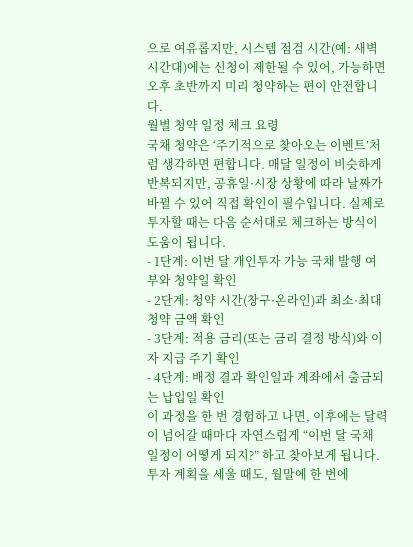으로 여유롭지만, 시스템 점검 시간(예: 새벽 시간대)에는 신청이 제한될 수 있어, 가능하면 오후 초반까지 미리 청약하는 편이 안전합니다.
월별 청약 일정 체크 요령
국채 청약은 ‘주기적으로 찾아오는 이벤트’처럼 생각하면 편합니다. 매달 일정이 비슷하게 반복되지만, 공휴일·시장 상황에 따라 날짜가 바뀔 수 있어 직접 확인이 필수입니다. 실제로 투자할 때는 다음 순서대로 체크하는 방식이 도움이 됩니다.
- 1단계: 이번 달 개인투자 가능 국채 발행 여부와 청약일 확인
- 2단계: 청약 시간(창구·온라인)과 최소·최대 청약 금액 확인
- 3단계: 적용 금리(또는 금리 결정 방식)와 이자 지급 주기 확인
- 4단계: 배정 결과 확인일과 계좌에서 출금되는 납입일 확인
이 과정을 한 번 경험하고 나면, 이후에는 달력이 넘어갈 때마다 자연스럽게 “이번 달 국채 일정이 어떻게 되지?” 하고 찾아보게 됩니다. 투자 계획을 세울 때도, 월말에 한 번에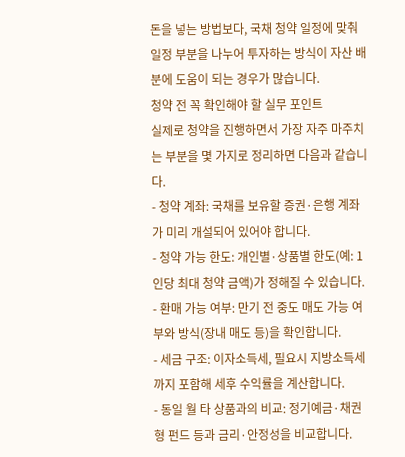돈을 넣는 방법보다, 국채 청약 일정에 맞춰 일정 부분을 나누어 투자하는 방식이 자산 배분에 도움이 되는 경우가 많습니다.
청약 전 꼭 확인해야 할 실무 포인트
실제로 청약을 진행하면서 가장 자주 마주치는 부분을 몇 가지로 정리하면 다음과 같습니다.
- 청약 계좌: 국채를 보유할 증권·은행 계좌가 미리 개설되어 있어야 합니다.
- 청약 가능 한도: 개인별·상품별 한도(예: 1인당 최대 청약 금액)가 정해질 수 있습니다.
- 환매 가능 여부: 만기 전 중도 매도 가능 여부와 방식(장내 매도 등)을 확인합니다.
- 세금 구조: 이자소득세, 필요시 지방소득세까지 포함해 세후 수익률을 계산합니다.
- 동일 월 타 상품과의 비교: 정기예금·채권형 펀드 등과 금리·안정성을 비교합니다.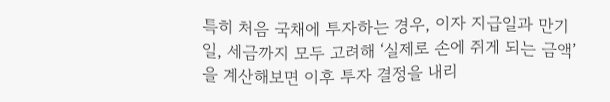특히 처음 국채에 투자하는 경우, 이자 지급일과 만기일, 세금까지 모두 고려해 ‘실제로 손에 쥐게 되는 금액’을 계산해보면 이후 투자 결정을 내리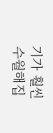기가 훨씬 수월해집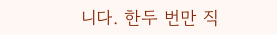니다. 한두 번만 직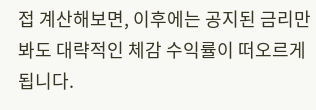접 계산해보면, 이후에는 공지된 금리만 봐도 대략적인 체감 수익률이 떠오르게 됩니다.